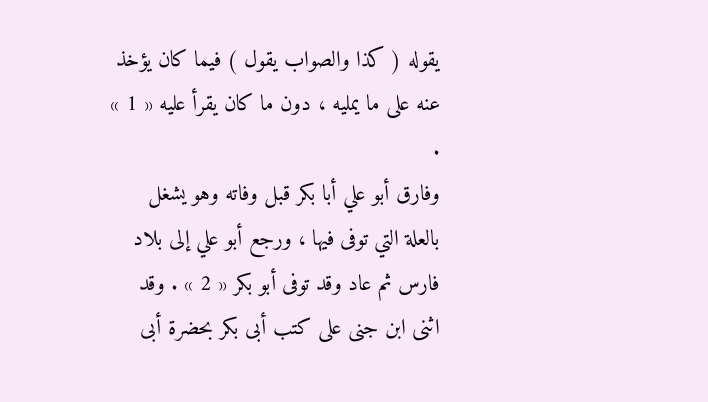يقوله ( كذا والصواب يقول ) فيما كان يؤخذ عنه على ما يمليه ، دون ما كان يقرأ عليه « 1 » .
وفارق أبو علي أبا بكر قبل وفاته وهو يشغل بالعلة التي توفى فيها ، ورجع أبو علي إلى بلاد فارس ثم عاد وقد توفى أبو بكر « 2 » . وقد اثنى ابن جنى على كتب أبى بكر بحضرة أبى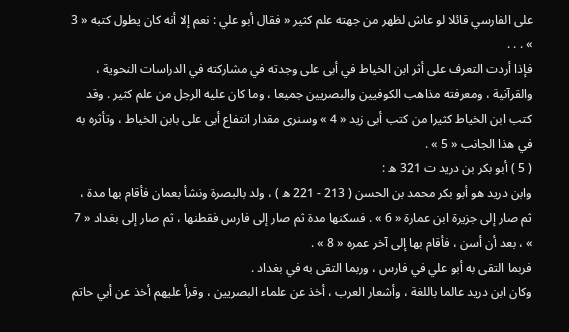على الفارسي قائلا لو عاش لظهر من جهته علم كثير « فقال أبو علي : نعم إلا أنه كان يطول كتبه « 3 » . . .
فإذا أردت التعرف على أثر ابن الخياط في أبى على وجدته في مشاركته في الدراسات النحوية ، والقرآنية ، ومعرفته مذاهب الكوفيين والبصريين جميعا ، وما كان عليه الرجل من علم كثير . وقد كتب ابن الخياط كثيرا من كتب أبى زيد « 4 » وسنرى مقدار انتفاع أبى على بابن الخياط ، وتأثره به في هذا الجانب « 5 » .
( 5 ) أبو بكر بن دريد ت 321 ه :
وابن دريد هو أبو بكر محمد بن الحسن ( 213 - 221 ه ) ، ولد بالبصرة ونشأ بعمان فأقام بها مدة ، ثم صار إلى جزيرة ابن عمارة « 6 » . فسكنها مدة ثم صار إلى فارس فقطنها ، ثم صار إلى بغداد « 7 » ، بعد أن أسن ، فأقام بها إلى آخر عمره « 8 » .
فربما التقى به أبو علي في فارس ، وربما التقى به في بغداد .
وكان ابن دريد عالما باللغة ، وأشعار العرب ، أخذ عن علماء البصريين ، وقرأ عليهم أخذ عن أبي حاتم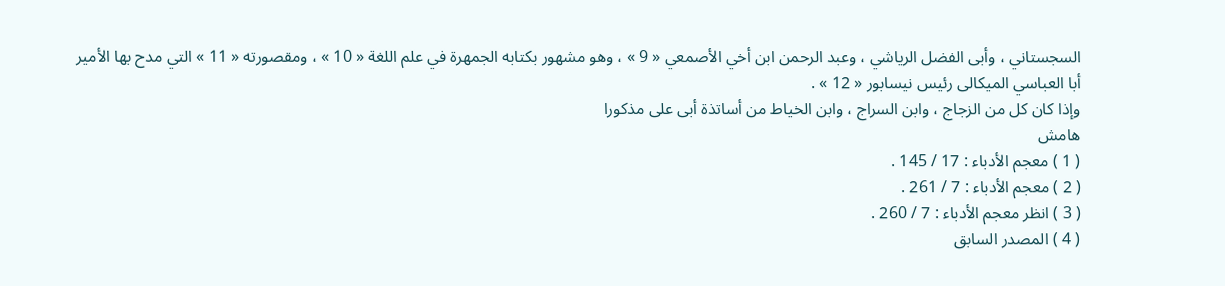السجستاني ، وأبى الفضل الرياشي ، وعبد الرحمن ابن أخي الأصمعي « 9 » ، وهو مشهور بكتابه الجمهرة في علم اللغة « 10 » ، ومقصورته « 11 » التي مدح بها الأمير أبا العباسي الميكالى رئيس نيسابور « 12 » .
وإذا كان كل من الزجاج ، وابن السراج ، وابن الخياط من أساتذة أبى على مذكورا
هامش
( 1 ) معجم الأدباء : 17 / 145 .
( 2 ) معجم الأدباء : 7 / 261 .
( 3 ) انظر معجم الأدباء : 7 / 260 .
( 4 ) المصدر السابق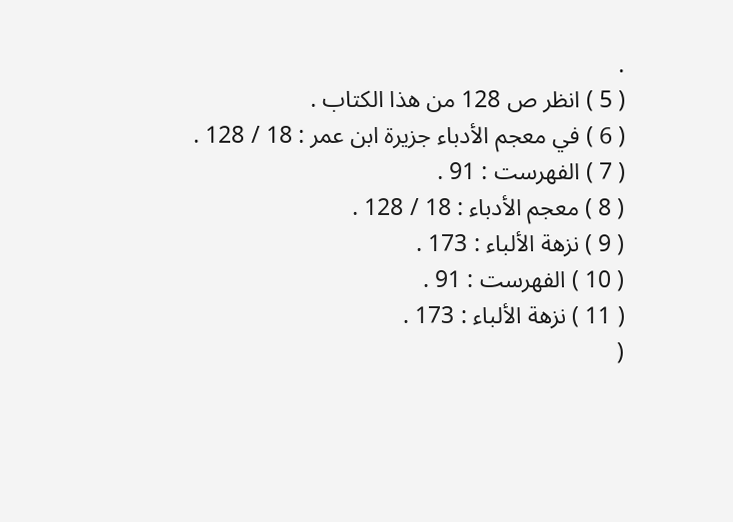.
( 5 ) انظر ص 128 من هذا الكتاب .
( 6 ) في معجم الأدباء جزيرة ابن عمر : 18 / 128 .
( 7 ) الفهرست : 91 .
( 8 ) معجم الأدباء : 18 / 128 .
( 9 ) نزهة الألباء : 173 .
( 10 ) الفهرست : 91 .
( 11 ) نزهة الألباء : 173 .
(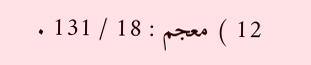12 ) معجم : 18 / 131 .